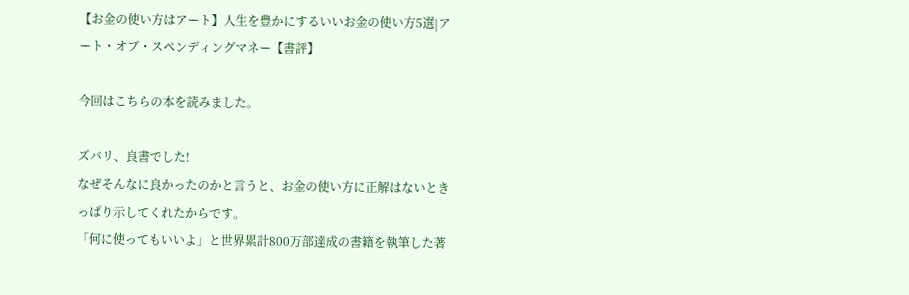【お金の使い方はアート】人生を豊かにするいいお金の使い方5選|アート・オブ・スペンディングマネー【書評】

今回はこちらの本を読みました。

ズバリ、良書でした!
なぜそんなに良かったのかと言うと、お金の使い方に正解はないときっぱり示してくれたからです。
「何に使ってもいいよ」と世界累計800万部達成の書籍を執筆した著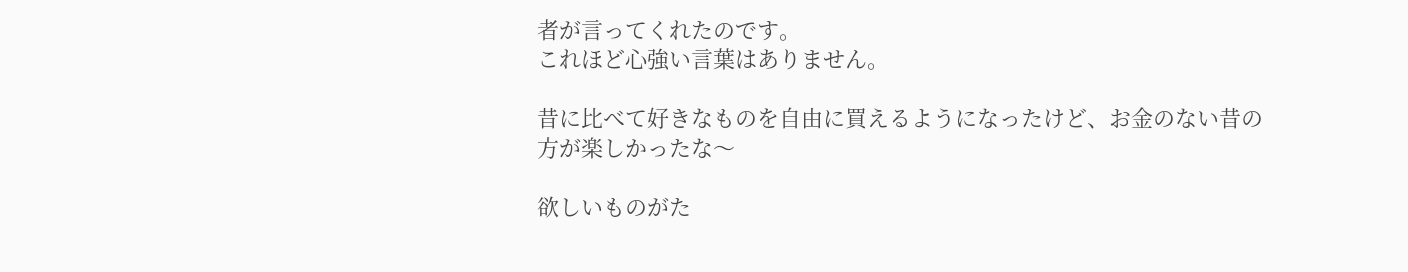者が言ってくれたのです。
これほど心強い言葉はありません。

昔に比べて好きなものを自由に買えるようになったけど、お金のない昔の方が楽しかったな〜

欲しいものがた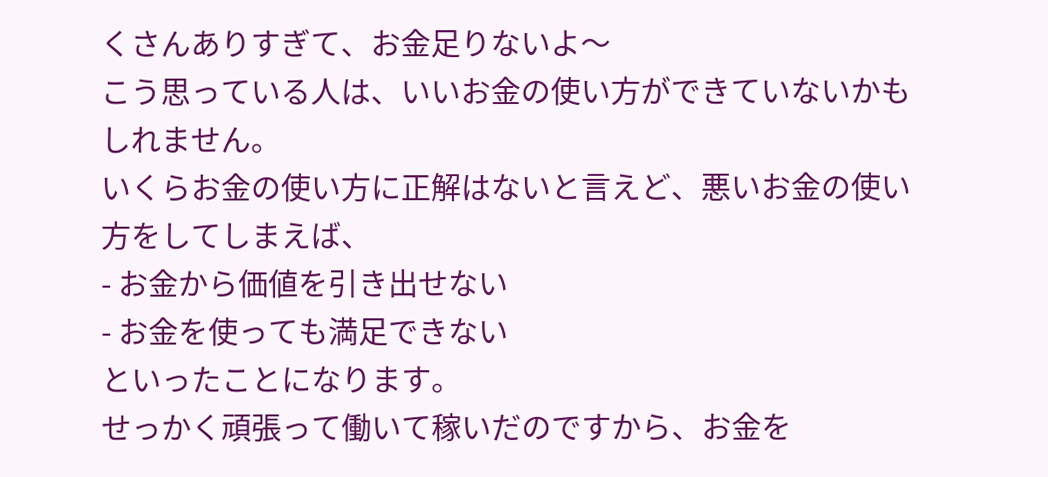くさんありすぎて、お金足りないよ〜
こう思っている人は、いいお金の使い方ができていないかもしれません。
いくらお金の使い方に正解はないと言えど、悪いお金の使い方をしてしまえば、
- お金から価値を引き出せない
- お金を使っても満足できない
といったことになります。
せっかく頑張って働いて稼いだのですから、お金を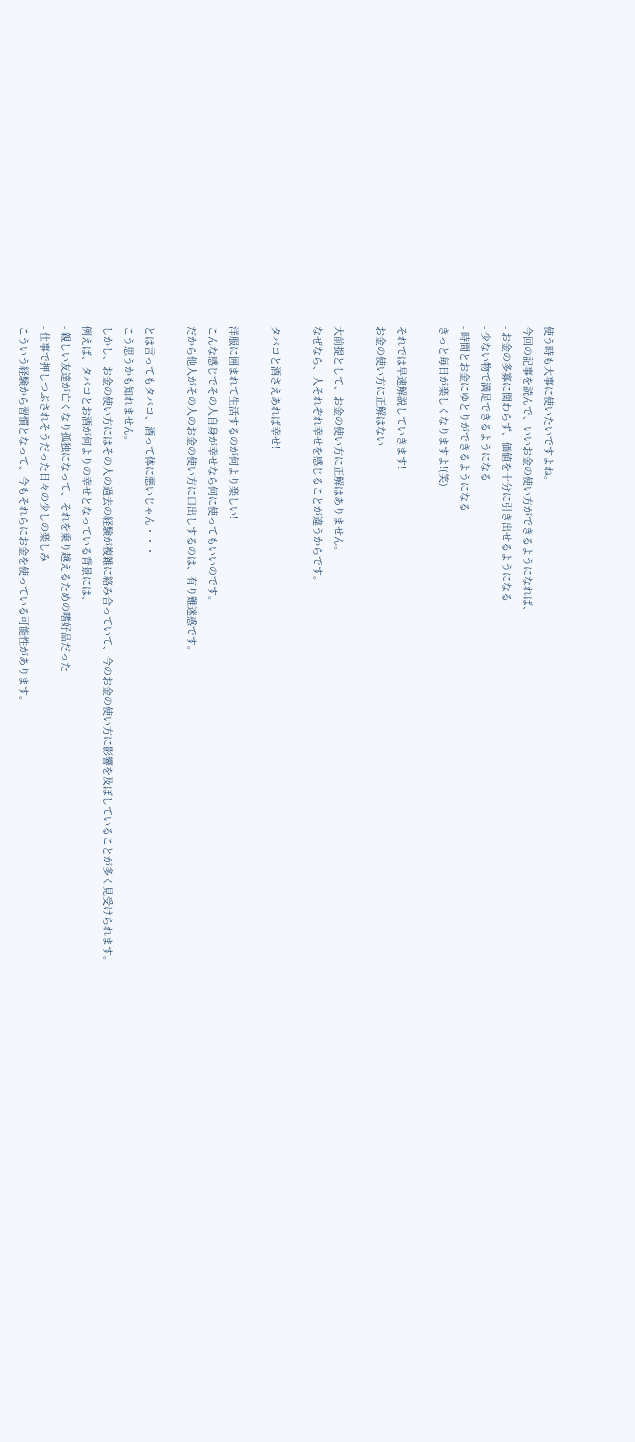使う時も大事に使いたいですよね。
今回の記事を読んで、いいお金の使い方ができるようになれば、
- お金の多寡に関わらず、価値を十分に引き出せるようになる
- 少ない物で満足できるようになる
- 時間とお金にゆとりができるようになる
きっと毎日が楽しくなりますよ!(笑)

それでは早速解説していきます!
お金の使い方に正解はない

大前提として、お金の使い方に正解はありません。
なぜなら、人それぞれ幸せを感じることが違うからです。

タバコと酒さえあれば幸せ!

洋服に囲まれて生活するのが何より楽しい!
こんな感じでその人自身が幸せなら何に使ってもいいのです。
だから他人がその人のお金の使い方に口出しするのは、有り難迷惑です。

とは言ってもタバコ、酒って体に悪いじゃん・・・
こう思うかも知れません。
しかし、お金の使い方にはその人の過去の経験が複雑に絡み合っていて、今のお金の使い方に影響を及ぼしていることが多く見受けられます。
例えば、タバコとお酒が何よりの幸せとなっている背景には、
- 親しい友達が亡くなり孤独になって、それを乗り越えるための嗜好品だった
- 仕事で押しつぶされそうだった日々の少しの楽しみ
こういう経験から習慣となって、今もそれらにお金を使っている可能性があります。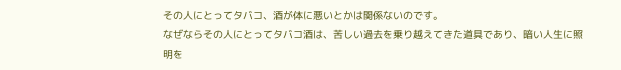その人にとってタバコ、酒が体に悪いとかは関係ないのです。
なぜならその人にとってタバコ酒は、苦しい過去を乗り越えてきた道具であり、暗い人生に照明を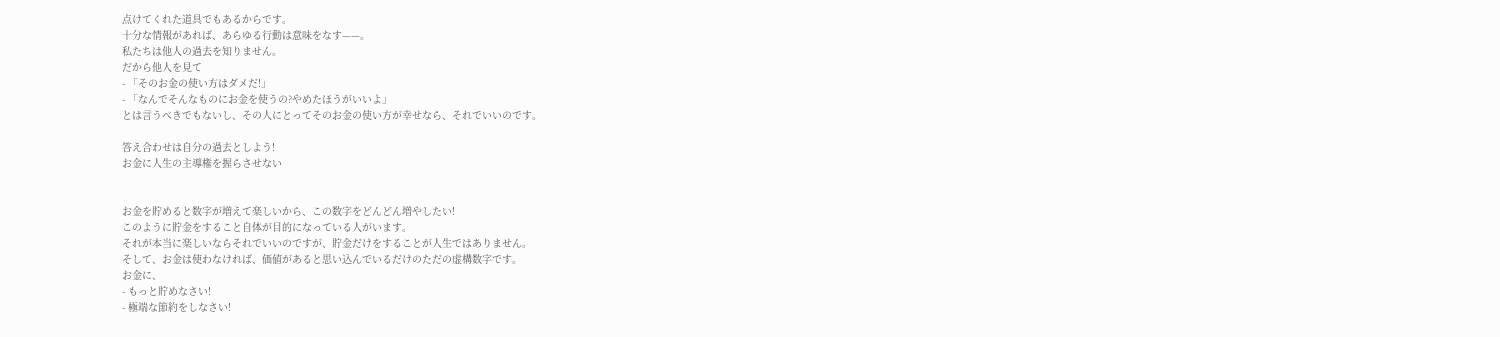点けてくれた道具でもあるからです。
十分な情報があれば、あらゆる行動は意味をなす——。
私たちは他人の過去を知りません。
だから他人を見て
- 「そのお金の使い方はダメだ!」
- 「なんでそんなものにお金を使うの?やめたほうがいいよ」
とは言うべきでもないし、その人にとってそのお金の使い方が幸せなら、それでいいのです。

答え合わせは自分の過去としよう!
お金に人生の主導権を握らさせない


お金を貯めると数字が増えて楽しいから、この数字をどんどん増やしたい!
このように貯金をすること自体が目的になっている人がいます。
それが本当に楽しいならそれでいいのですが、貯金だけをすることが人生ではありません。
そして、お金は使わなければ、価値があると思い込んでいるだけのただの虚構数字です。
お金に、
- もっと貯めなさい!
- 極端な節約をしなさい!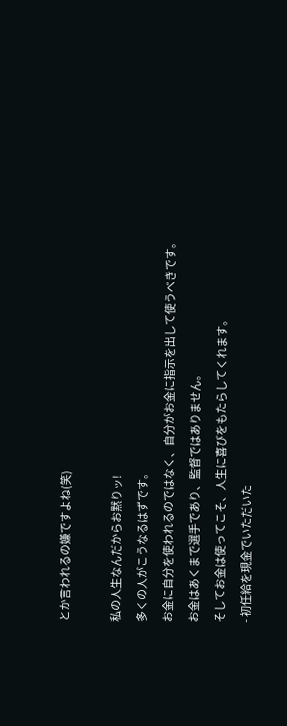とか言われるの嫌ですよね(笑)

私の人生なんだからお黙りッ!
多くの人がこうなるはずです。
お金に自分を使われるのではなく、自分がお金に指示を出して使うべきです。
お金はあくまで選手であり、監督ではありません。
そしてお金は使ってこそ、人生に喜びをもたらしてくれます。
- 初任給を現金でいただいた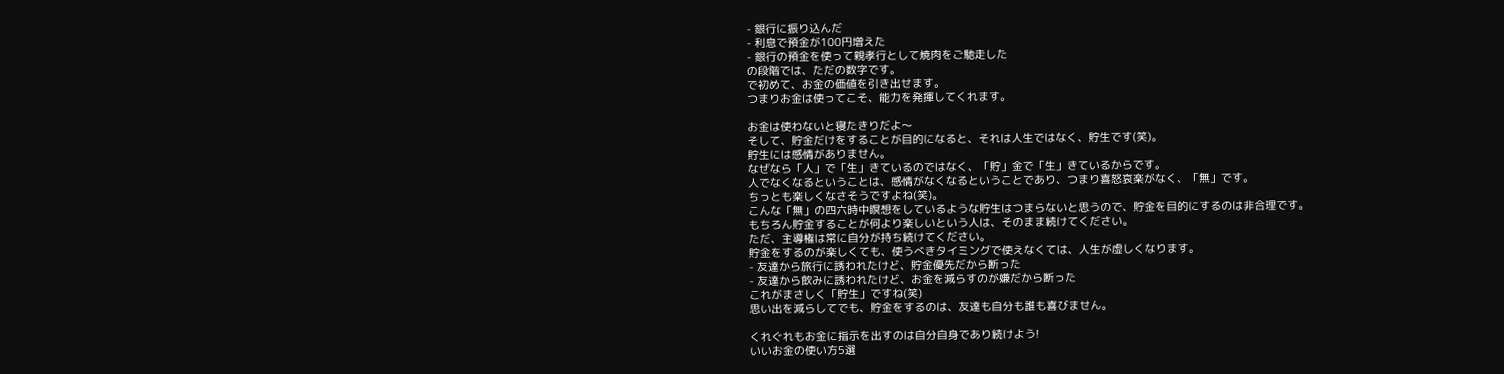- 銀行に振り込んだ
- 利息で預金が100円増えた
- 銀行の預金を使って親孝行として焼肉をご馳走した
の段階では、ただの数字です。
で初めて、お金の価値を引き出せます。
つまりお金は使ってこそ、能力を発揮してくれます。

お金は使わないと寝たきりだよ〜
そして、貯金だけをすることが目的になると、それは人生ではなく、貯生です(笑)。
貯生には感情がありません。
なぜなら「人」で「生」きているのではなく、「貯」金で「生」きているからです。
人でなくなるということは、感情がなくなるということであり、つまり喜怒哀楽がなく、「無」です。
ちっとも楽しくなさそうですよね(笑)。
こんな「無」の四六時中瞑想をしているような貯生はつまらないと思うので、貯金を目的にするのは非合理です。
もちろん貯金することが何より楽しいという人は、そのまま続けてください。
ただ、主導権は常に自分が持ち続けてください。
貯金をするのが楽しくても、使うべきタイミングで使えなくては、人生が虚しくなります。
- 友達から旅行に誘われたけど、貯金優先だから断った
- 友達から飲みに誘われたけど、お金を減らすのが嫌だから断った
これがまさしく「貯生」ですね(笑)
思い出を減らしてでも、貯金をするのは、友達も自分も誰も喜びません。

くれぐれもお金に指示を出すのは自分自身であり続けよう!
いいお金の使い方5選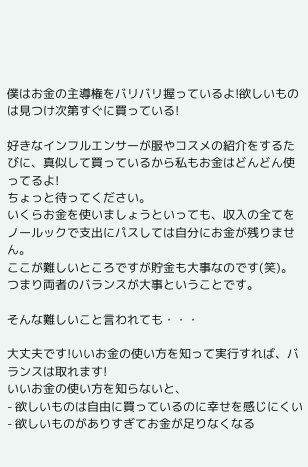僕はお金の主導権をバリバリ握っているよ!欲しいものは見つけ次第すぐに買っている!

好きなインフルエンサーが服やコスメの紹介をするたびに、真似して買っているから私もお金はどんどん使ってるよ!
ちょっと待ってください。
いくらお金を使いましょうといっても、収入の全てをノールックで支出にパスしては自分にお金が残りません。
ここが難しいところですが貯金も大事なのです(笑)。
つまり両者のバランスが大事ということです。

そんな難しいこと言われても・・・

大丈夫です!いいお金の使い方を知って実行すれば、バランスは取れます!
いいお金の使い方を知らないと、
- 欲しいものは自由に買っているのに幸せを感じにくい
- 欲しいものがありすぎてお金が足りなくなる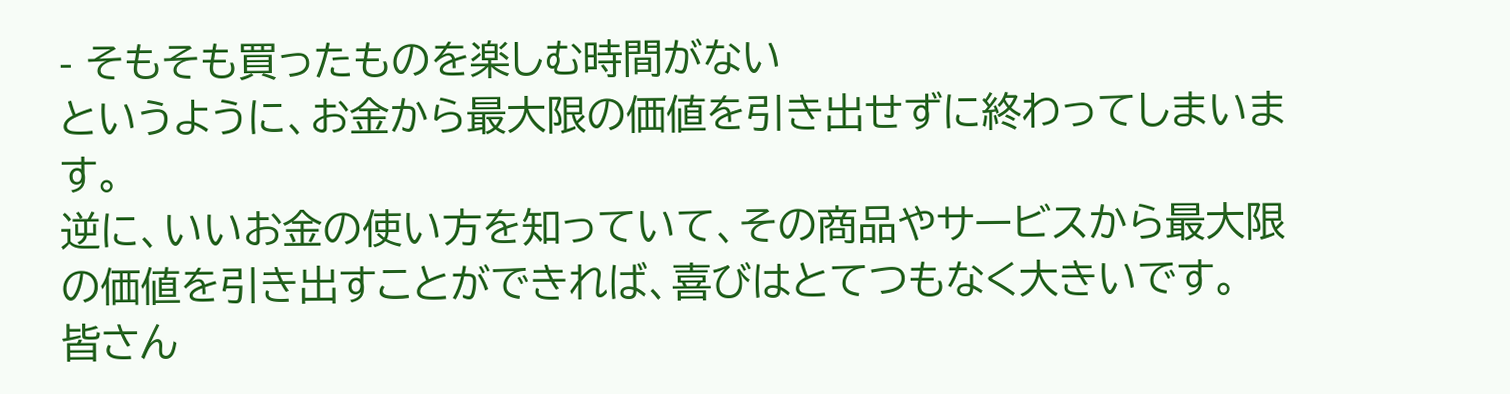- そもそも買ったものを楽しむ時間がない
というように、お金から最大限の価値を引き出せずに終わってしまいます。
逆に、いいお金の使い方を知っていて、その商品やサービスから最大限の価値を引き出すことができれば、喜びはとてつもなく大きいです。
皆さん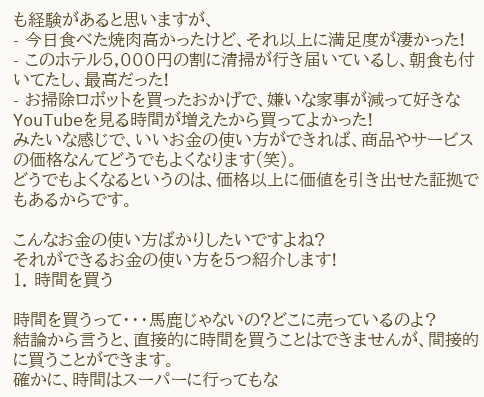も経験があると思いますが、
- 今日食べた焼肉高かったけど、それ以上に満足度が凄かった!
- このホテル5,000円の割に清掃が行き届いているし、朝食も付いてたし、最高だった!
- お掃除ロボットを買ったおかげで、嫌いな家事が減って好きなYouTubeを見る時間が増えたから買ってよかった!
みたいな感じで、いいお金の使い方ができれば、商品やサービスの価格なんてどうでもよくなります(笑)。
どうでもよくなるというのは、価格以上に価値を引き出せた証拠でもあるからです。

こんなお金の使い方ばかりしたいですよね?
それができるお金の使い方を5つ紹介します!
1. 時間を買う

時間を買うって・・・馬鹿じゃないの?どこに売っているのよ?
結論から言うと、直接的に時間を買うことはできませんが、間接的に買うことができます。
確かに、時間はスーパーに行ってもな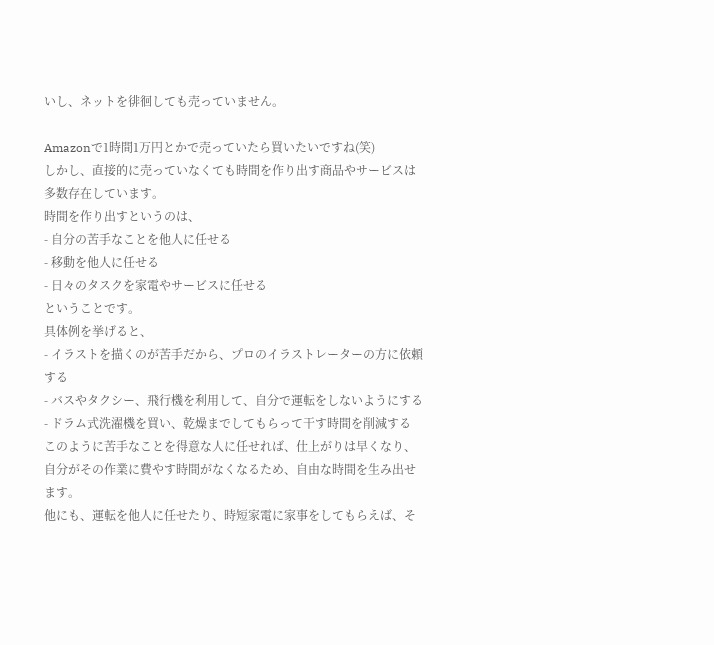いし、ネットを徘徊しても売っていません。

Amazonで1時間1万円とかで売っていたら買いたいですね(笑)
しかし、直接的に売っていなくても時間を作り出す商品やサービスは多数存在しています。
時間を作り出すというのは、
- 自分の苦手なことを他人に任せる
- 移動を他人に任せる
- 日々のタスクを家電やサービスに任せる
ということです。
具体例を挙げると、
- イラストを描くのが苦手だから、プロのイラストレーターの方に依頼する
- バスやタクシー、飛行機を利用して、自分で運転をしないようにする
- ドラム式洗濯機を買い、乾燥までしてもらって干す時間を削減する
このように苦手なことを得意な人に任せれば、仕上がりは早くなり、自分がその作業に費やす時間がなくなるため、自由な時間を生み出せます。
他にも、運転を他人に任せたり、時短家電に家事をしてもらえば、そ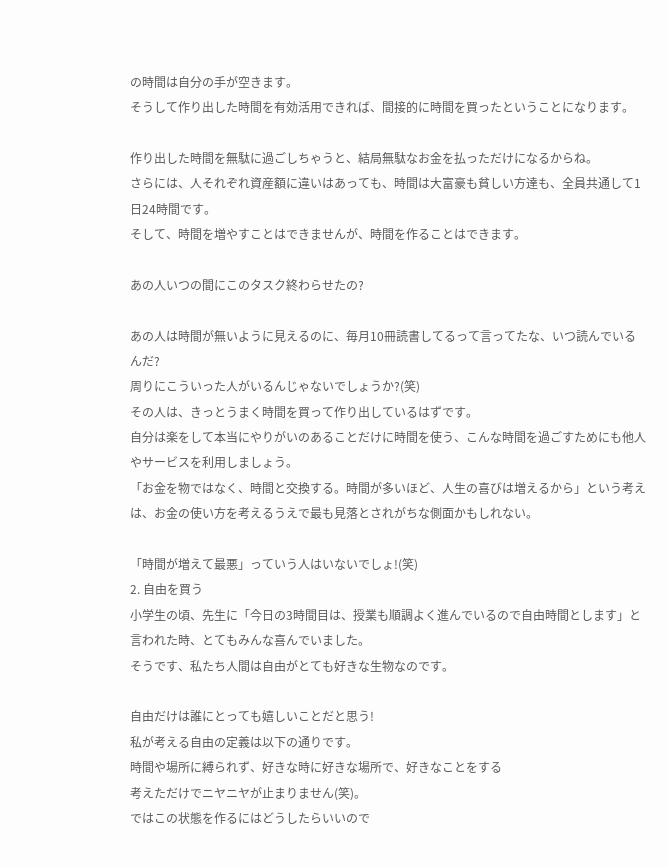の時間は自分の手が空きます。
そうして作り出した時間を有効活用できれば、間接的に時間を買ったということになります。

作り出した時間を無駄に過ごしちゃうと、結局無駄なお金を払っただけになるからね。
さらには、人それぞれ資産額に違いはあっても、時間は大富豪も貧しい方達も、全員共通して1日24時間です。
そして、時間を増やすことはできませんが、時間を作ることはできます。

あの人いつの間にこのタスク終わらせたの?

あの人は時間が無いように見えるのに、毎月10冊読書してるって言ってたな、いつ読んでいるんだ?
周りにこういった人がいるんじゃないでしょうか?(笑)
その人は、きっとうまく時間を買って作り出しているはずです。
自分は楽をして本当にやりがいのあることだけに時間を使う、こんな時間を過ごすためにも他人やサービスを利用しましょう。
「お金を物ではなく、時間と交換する。時間が多いほど、人生の喜びは増えるから」という考えは、お金の使い方を考えるうえで最も見落とされがちな側面かもしれない。

「時間が増えて最悪」っていう人はいないでしょ!(笑)
2. 自由を買う
小学生の頃、先生に「今日の3時間目は、授業も順調よく進んでいるので自由時間とします」と言われた時、とてもみんな喜んでいました。
そうです、私たち人間は自由がとても好きな生物なのです。

自由だけは誰にとっても嬉しいことだと思う!
私が考える自由の定義は以下の通りです。
時間や場所に縛られず、好きな時に好きな場所で、好きなことをする
考えただけでニヤニヤが止まりません(笑)。
ではこの状態を作るにはどうしたらいいので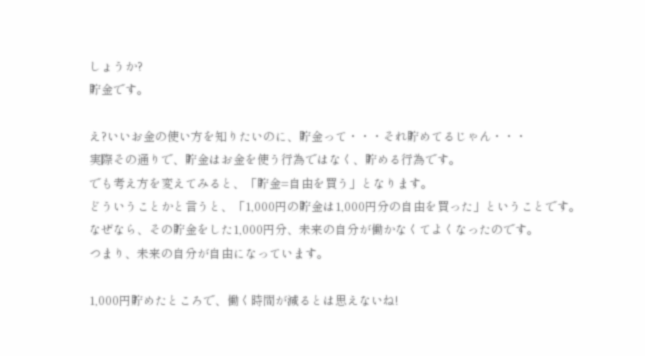しょうか?
貯金です。

え?いいお金の使い方を知りたいのに、貯金って・・・それ貯めてるじゃん・・・
実際その通りで、貯金はお金を使う行為ではなく、貯める行為です。
でも考え方を変えてみると、「貯金=自由を買う」となります。
どういうことかと言うと、「1,000円の貯金は1,000円分の自由を買った」ということです。
なぜなら、その貯金をした1,000円分、未来の自分が働かなくてよくなったのです。
つまり、未来の自分が自由になっています。

1,000円貯めたところで、働く時間が減るとは思えないね!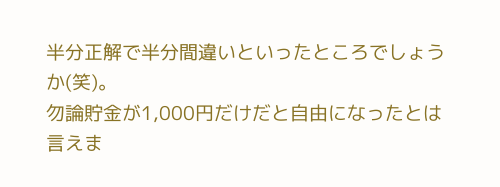半分正解で半分間違いといったところでしょうか(笑)。
勿論貯金が1,000円だけだと自由になったとは言えま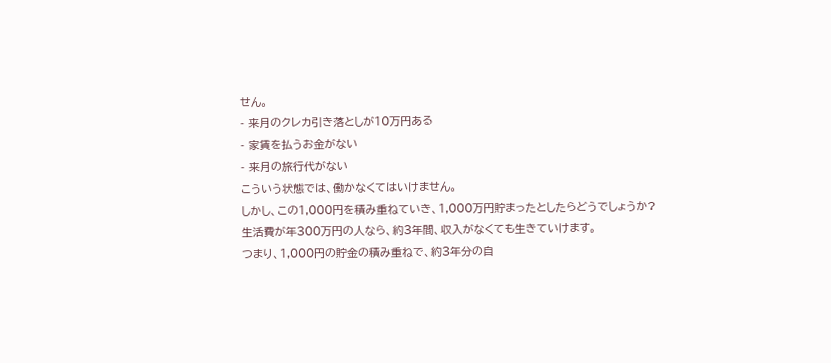せん。
- 来月のクレカ引き落としが10万円ある
- 家賃を払うお金がない
- 来月の旅行代がない
こういう状態では、働かなくてはいけません。
しかし、この1,000円を積み重ねていき、1,000万円貯まったとしたらどうでしょうか?
生活費が年300万円の人なら、約3年間、収入がなくても生きていけます。
つまり、1,000円の貯金の積み重ねで、約3年分の自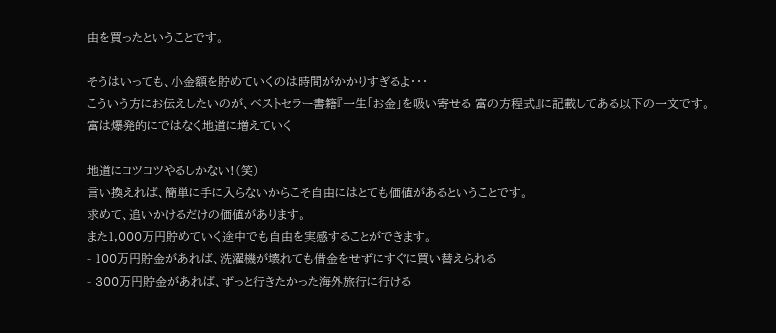由を買ったということです。

そうはいっても、小金額を貯めていくのは時間がかかりすぎるよ・・・
こういう方にお伝えしたいのが、ベストセラー書籍『一生「お金」を吸い寄せる 富の方程式』に記載してある以下の一文です。
富は爆発的にではなく地道に増えていく

地道にコツコツやるしかない!(笑)
言い換えれば、簡単に手に入らないからこそ自由にはとても価値があるということです。
求めて、追いかけるだけの価値があります。
また1,000万円貯めていく途中でも自由を実感することができます。
- 100万円貯金があれば、洗濯機が壊れても借金をせずにすぐに買い替えられる
- 300万円貯金があれば、ずっと行きたかった海外旅行に行ける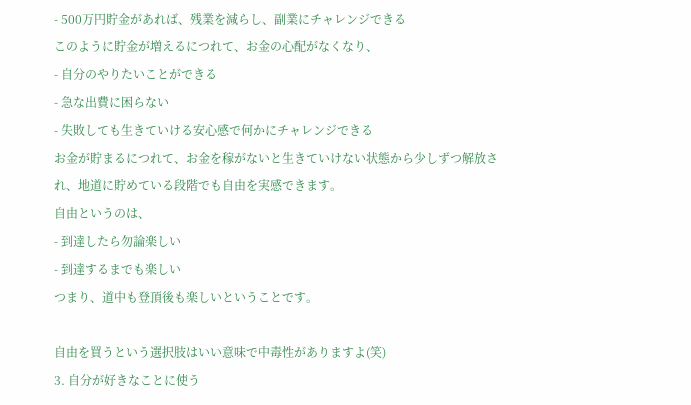- 500万円貯金があれば、残業を減らし、副業にチャレンジできる
このように貯金が増えるにつれて、お金の心配がなくなり、
- 自分のやりたいことができる
- 急な出費に困らない
- 失敗しても生きていける安心感で何かにチャレンジできる
お金が貯まるにつれて、お金を稼がないと生きていけない状態から少しずつ解放され、地道に貯めている段階でも自由を実感できます。
自由というのは、
- 到達したら勿論楽しい
- 到達するまでも楽しい
つまり、道中も登頂後も楽しいということです。

自由を買うという選択肢はいい意味で中毒性がありますよ(笑)
3. 自分が好きなことに使う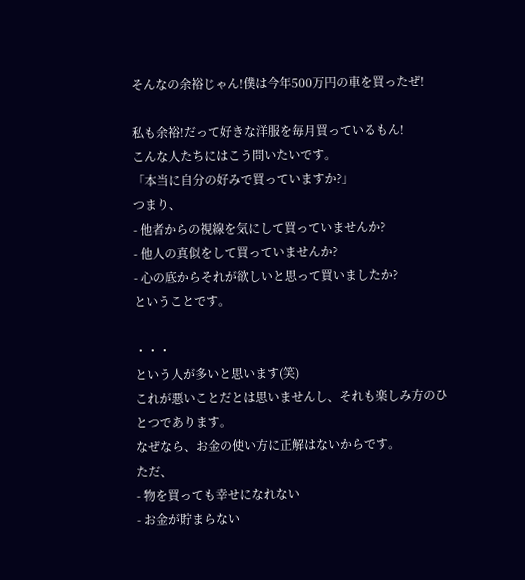そんなの余裕じゃん!僕は今年500万円の車を買ったぜ!

私も余裕!だって好きな洋服を毎月買っているもん!
こんな人たちにはこう問いたいです。
「本当に自分の好みで買っていますか?」
つまり、
- 他者からの視線を気にして買っていませんか?
- 他人の真似をして買っていませんか?
- 心の底からそれが欲しいと思って買いましたか?
ということです。

・・・
という人が多いと思います(笑)
これが悪いことだとは思いませんし、それも楽しみ方のひとつであります。
なぜなら、お金の使い方に正解はないからです。
ただ、
- 物を買っても幸せになれない
- お金が貯まらない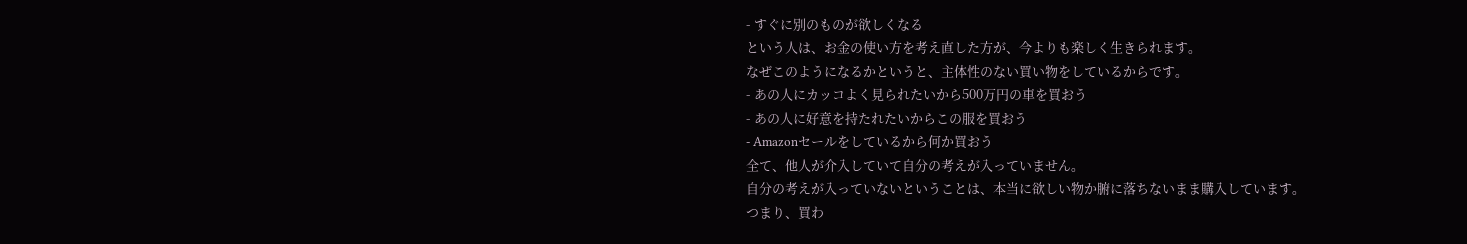- すぐに別のものが欲しくなる
という人は、お金の使い方を考え直した方が、今よりも楽しく生きられます。
なぜこのようになるかというと、主体性のない買い物をしているからです。
- あの人にカッコよく見られたいから500万円の車を買おう
- あの人に好意を持たれたいからこの服を買おう
- Amazonセールをしているから何か買おう
全て、他人が介入していて自分の考えが入っていません。
自分の考えが入っていないということは、本当に欲しい物か腑に落ちないまま購入しています。
つまり、買わ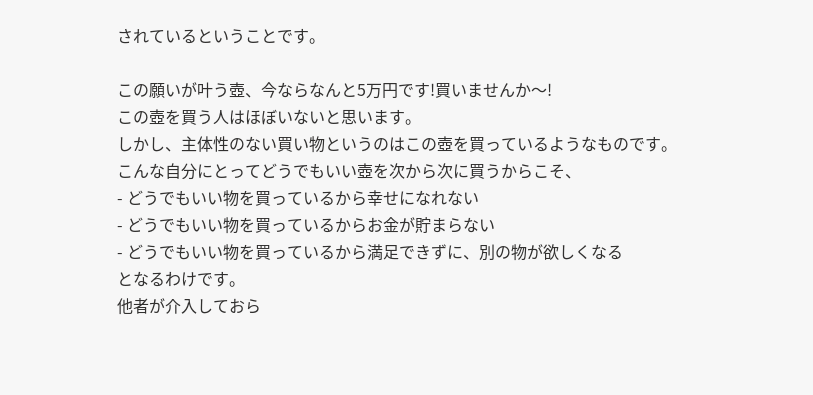されているということです。

この願いが叶う壺、今ならなんと5万円です!買いませんか〜!
この壺を買う人はほぼいないと思います。
しかし、主体性のない買い物というのはこの壺を買っているようなものです。
こんな自分にとってどうでもいい壺を次から次に買うからこそ、
- どうでもいい物を買っているから幸せになれない
- どうでもいい物を買っているからお金が貯まらない
- どうでもいい物を買っているから満足できずに、別の物が欲しくなる
となるわけです。
他者が介入しておら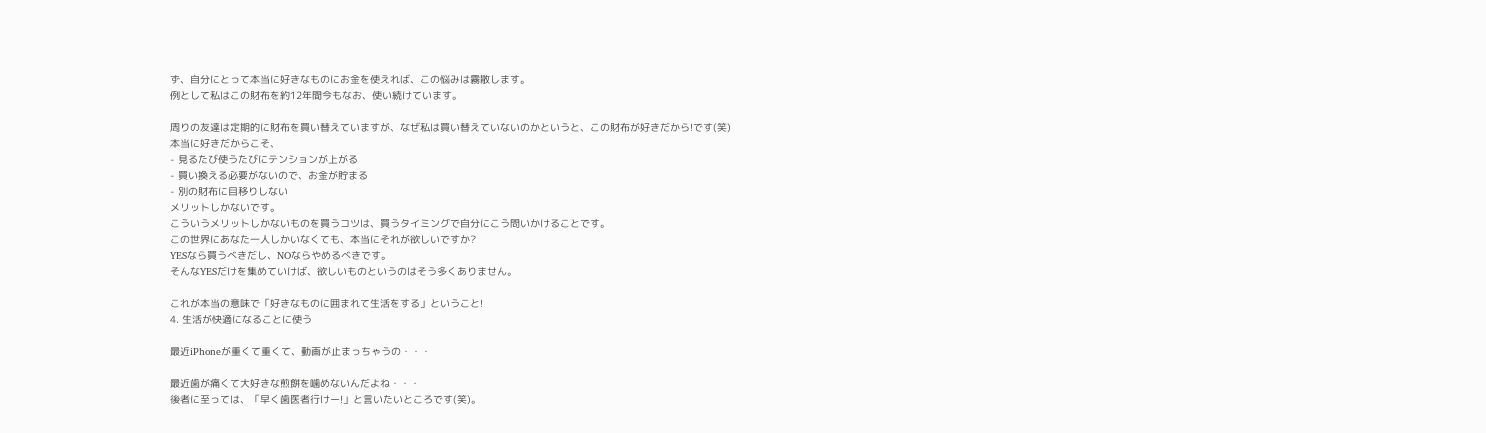ず、自分にとって本当に好きなものにお金を使えれば、この悩みは霧散します。
例として私はこの財布を約12年間今もなお、使い続けています。

周りの友達は定期的に財布を買い替えていますが、なぜ私は買い替えていないのかというと、この財布が好きだから!です(笑)
本当に好きだからこそ、
- 見るたび使うたびにテンションが上がる
- 買い換える必要がないので、お金が貯まる
- 別の財布に目移りしない
メリットしかないです。
こういうメリットしかないものを買うコツは、買うタイミングで自分にこう問いかけることです。
この世界にあなた一人しかいなくても、本当にそれが欲しいですか?
YESなら買うべきだし、NOならやめるべきです。
そんなYESだけを集めていけば、欲しいものというのはそう多くありません。

これが本当の意味で「好きなものに囲まれて生活をする」ということ!
4. 生活が快適になることに使う

最近iPhoneが重くて重くて、動画が止まっちゃうの・・・

最近歯が痛くて大好きな煎餅を噛めないんだよね・・・
後者に至っては、「早く歯医者行けー!」と言いたいところです(笑)。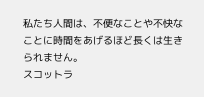私たち人間は、不便なことや不快なことに時間をあげるほど長くは生きられません。
スコットラ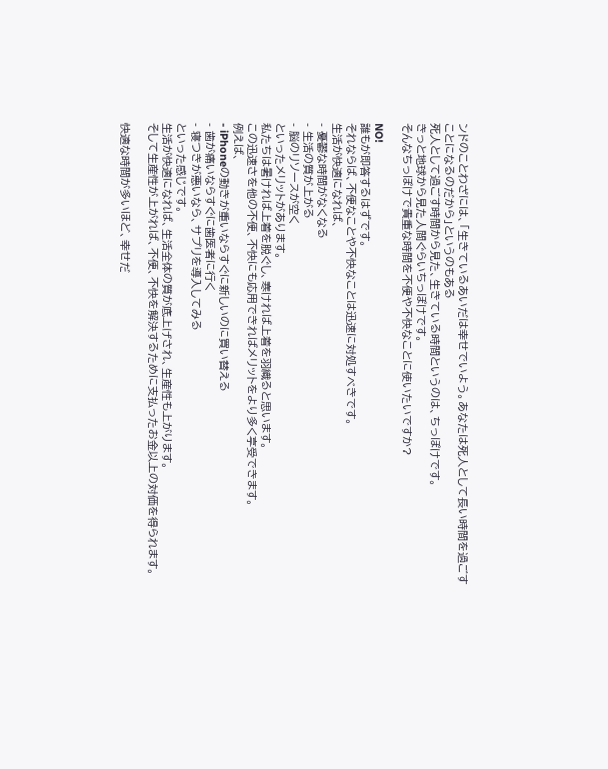ンドのことわざには、「生きているあいだは幸せでいよう。あなたは死人として長い時間を過ごすことになるのだから」というのもある
死人として過ごす時間から見た、生きている時間というのは、ちっぽけです。
きっと地球から見た人間ぐらいちっぽけです。
そんなちっぽけで貴重な時間を不便や不快なことに使いたいですか?

NO!
誰もが即答するはずです。
それならば、不便なことや不快なことは迅速に対処すべきです。
生活が快適になれば、
- 憂鬱な時間がなくなる
- 生活の質が上がる
- 脳のリソースが空く
といったメリットがあります。
私たちは暑ければ上着を脱ぐし、寒ければ上着を羽織ると思います。
この迅速さを他の不便、不快にも応用できればメリットをより多く享受できます。
例えば、
- iPhoneの動きが重いならすぐに新しいのに買い替える
- 歯が痛いならすぐに歯医者に行く
- 寝つきが悪いなら、サプリを導入してみる
といった感じです。
生活が快適になれば、生活全体の質が底上げされ、生産性も上がります。
そして生産性が上がれば、不便、不快を解決するために支払ったお金以上の対価を得られます。

快適な時間が多いほど、幸せだ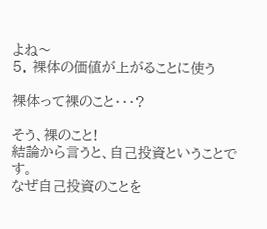よね〜
5. 裸体の価値が上がることに使う

裸体って裸のこと・・・?

そう、裸のこと!
結論から言うと、自己投資ということです。
なぜ自己投資のことを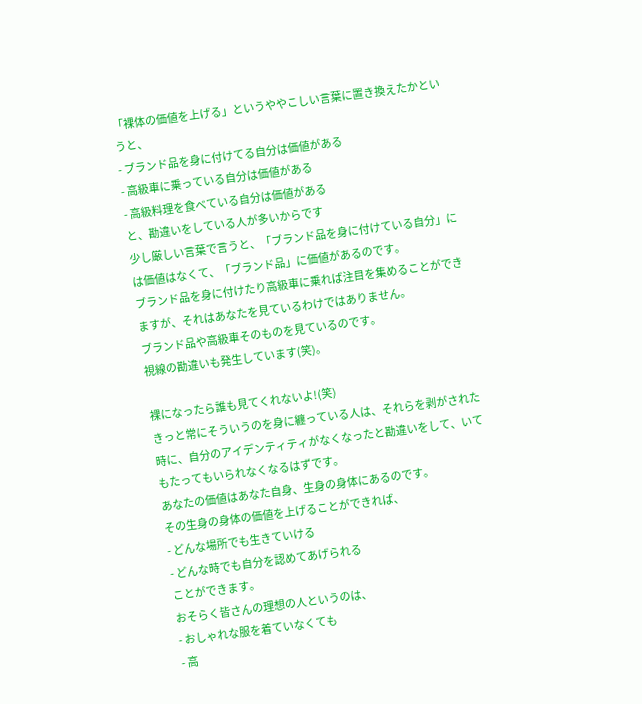「裸体の価値を上げる」というややこしい言葉に置き換えたかというと、
- ブランド品を身に付けてる自分は価値がある
- 高級車に乗っている自分は価値がある
- 高級料理を食べている自分は価値がある
と、勘違いをしている人が多いからです
少し厳しい言葉で言うと、「ブランド品を身に付けている自分」には価値はなくて、「ブランド品」に価値があるのです。
ブランド品を身に付けたり高級車に乗れば注目を集めることができますが、それはあなたを見ているわけではありません。
ブランド品や高級車そのものを見ているのです。
視線の勘違いも発生しています(笑)。

裸になったら誰も見てくれないよ!(笑)
きっと常にそういうのを身に纏っている人は、それらを剥がされた時に、自分のアイデンティティがなくなったと勘違いをして、いてもたってもいられなくなるはずです。
あなたの価値はあなた自身、生身の身体にあるのです。
その生身の身体の価値を上げることができれば、
- どんな場所でも生きていける
- どんな時でも自分を認めてあげられる
ことができます。
おそらく皆さんの理想の人というのは、
- おしゃれな服を着ていなくても
- 高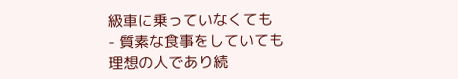級車に乗っていなくても
- 質素な食事をしていても
理想の人であり続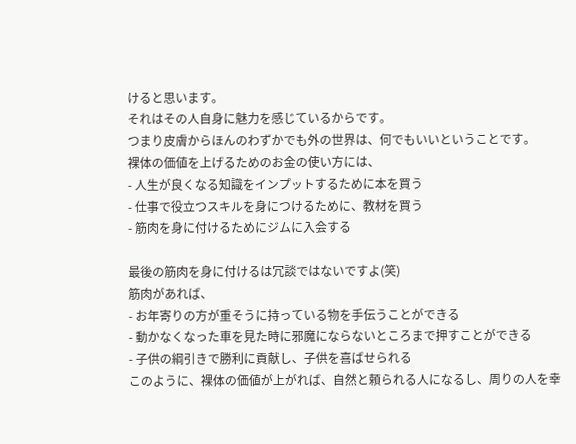けると思います。
それはその人自身に魅力を感じているからです。
つまり皮膚からほんのわずかでも外の世界は、何でもいいということです。
裸体の価値を上げるためのお金の使い方には、
- 人生が良くなる知識をインプットするために本を買う
- 仕事で役立つスキルを身につけるために、教材を買う
- 筋肉を身に付けるためにジムに入会する

最後の筋肉を身に付けるは冗談ではないですよ(笑)
筋肉があれば、
- お年寄りの方が重そうに持っている物を手伝うことができる
- 動かなくなった車を見た時に邪魔にならないところまで押すことができる
- 子供の綱引きで勝利に貢献し、子供を喜ばせられる
このように、裸体の価値が上がれば、自然と頼られる人になるし、周りの人を幸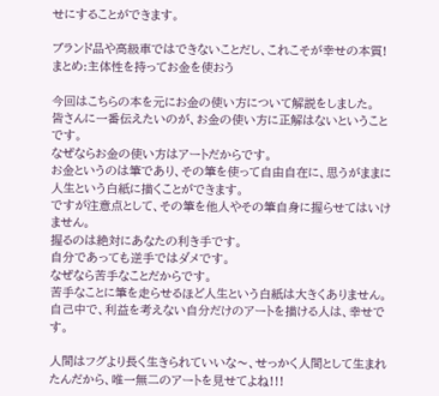せにすることができます。

ブランド品や高級車ではできないことだし、これこそが幸せの本質!
まとめ:主体性を持ってお金を使おう

今回はこちらの本を元にお金の使い方について解説をしました。
皆さんに一番伝えたいのが、お金の使い方に正解はないということです。
なぜならお金の使い方はアートだからです。
お金というのは筆であり、その筆を使って自由自在に、思うがままに人生という白紙に描くことができます。
ですが注意点として、その筆を他人やその筆自身に握らせてはいけません。
握るのは絶対にあなたの利き手です。
自分であっても逆手ではダメです。
なぜなら苦手なことだからです。
苦手なことに筆を走らせるほど人生という白紙は大きくありません。
自己中で、利益を考えない自分だけのアートを描ける人は、幸せです。

人間はフグより長く生きられていいな〜、せっかく人間として生まれたんだから、唯一無二のアートを見せてよね!!!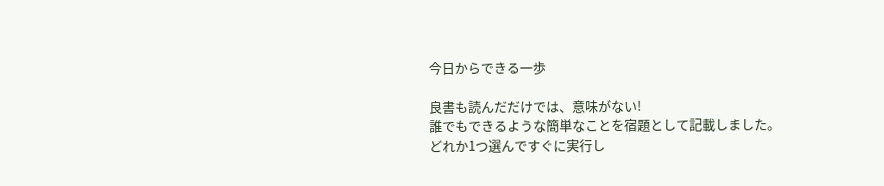今日からできる一歩

良書も読んだだけでは、意味がない!
誰でもできるような簡単なことを宿題として記載しました。
どれか1つ選んですぐに実行し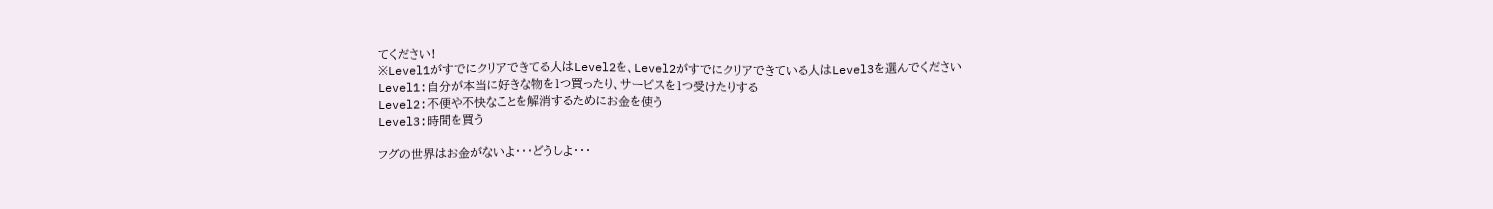てください!
※Level1がすでにクリアできてる人はLevel2を、Level2がすでにクリアできている人はLevel3を選んでください
Level1:自分が本当に好きな物を1つ買ったり、サービスを1つ受けたりする
Level2:不便や不快なことを解消するためにお金を使う
Level3:時間を買う

フグの世界はお金がないよ・・・どうしよ・・・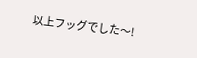以上フッグでした〜!